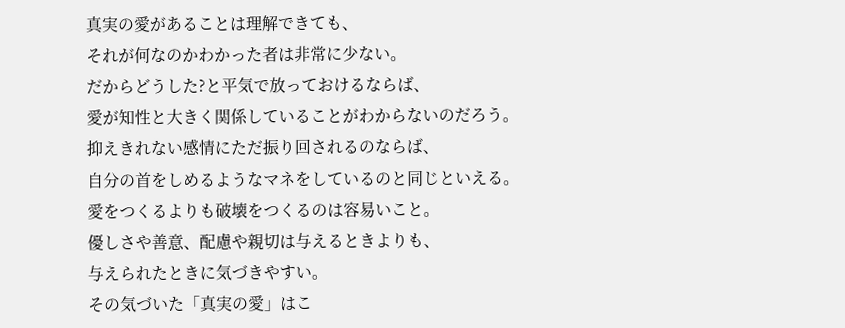真実の愛があることは理解できても、
それが何なのかわかった者は非常に少ない。
だからどうした?と平気で放っておけるならば、
愛が知性と大きく関係していることがわからないのだろう。
抑えきれない感情にただ振り回されるのならば、
自分の首をしめるようなマネをしているのと同じといえる。
愛をつくるよりも破壊をつくるのは容易いこと。
優しさや善意、配慮や親切は与えるときよりも、
与えられたときに気づきやすい。
その気づいた「真実の愛」はこ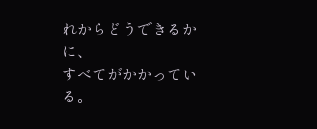れからどうできるかに、
すべてがかかっている。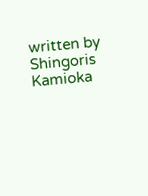written by Shingoris Kamioka